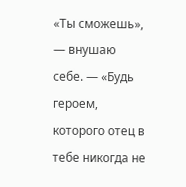«Ты сможешь», — внушаю себе. — «Будь героем, которого отец в тебе никогда не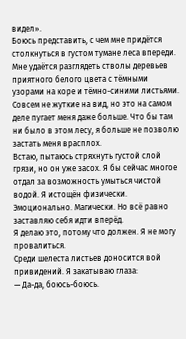видел».
Боюсь представить, с чем мне придётся столкнуться в густом тумане леса впереди. Мне удаётся разглядеть стволы деревьев приятного белого цвета с тёмными узорами на коре и тёмно-синими листьями. Совсем не жуткие на вид, но это на самом деле пугает меня даже больше. Что бы там ни было в этом лесу, я больше не позволю застать меня врасплох.
Встаю, пытаюсь стряхнуть густой слой грязи, но он уже засох. Я бы сейчас многое отдал за возможность умыться чистой водой. Я истощён физически. Эмоционально. Магически. Но всё равно заставляю себя идти вперёд.
Я делаю это, потому что должен. Я не могу провалиться.
Среди шелеста листьев доносится вой привидений. Я закатываю глаза:
— Да-да, боюсь-боюсь.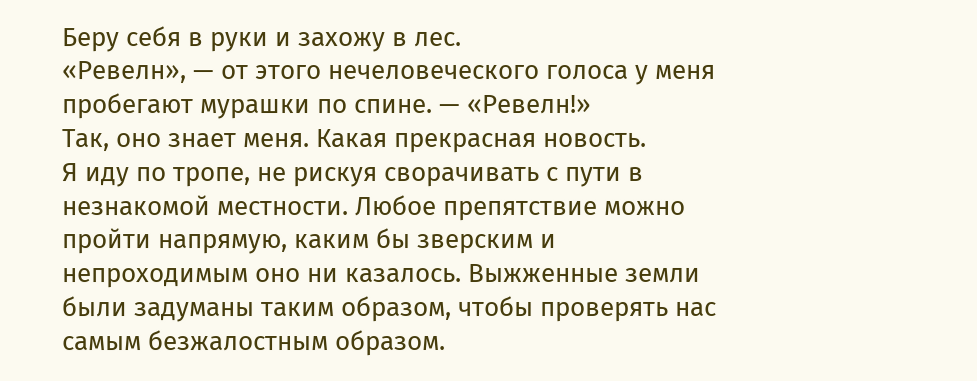Беру себя в руки и захожу в лес.
«Ревелн», — от этого нечеловеческого голоса у меня пробегают мурашки по спине. — «Ревелн!»
Так, оно знает меня. Какая прекрасная новость.
Я иду по тропе, не рискуя сворачивать с пути в незнакомой местности. Любое препятствие можно пройти напрямую, каким бы зверским и непроходимым оно ни казалось. Выжженные земли были задуманы таким образом, чтобы проверять нас самым безжалостным образом.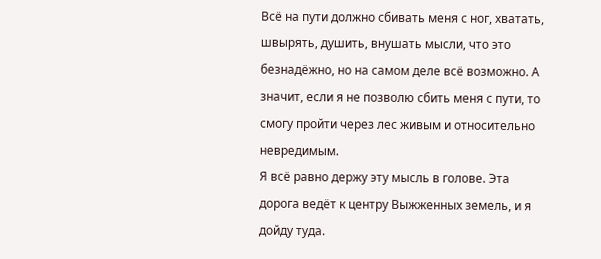Всё на пути должно сбивать меня с ног, хватать, швырять, душить, внушать мысли, что это безнадёжно, но на самом деле всё возможно. А значит, если я не позволю сбить меня с пути, то смогу пройти через лес живым и относительно невредимым.
Я всё равно держу эту мысль в голове. Эта дорога ведёт к центру Выжженных земель, и я дойду туда.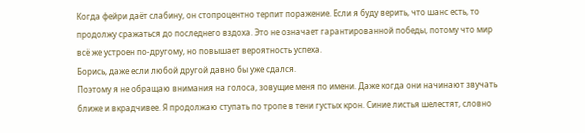Когда фейри даёт слабину, он стопроцентно терпит поражение. Если я буду верить, что шанс есть, то продолжу сражаться до последнего вздоха. Это не означает гарантированной победы, потому что мир всё же устроен по-другому, но повышает вероятность успеха.
Борись, даже если любой другой давно бы уже сдался.
Поэтому я не обращаю внимания на голоса, зовущие меня по имени. Даже когда они начинают звучать ближе и вкрадчивее. Я продолжаю ступать по тропе в тени густых крон. Синие листья шелестят, словно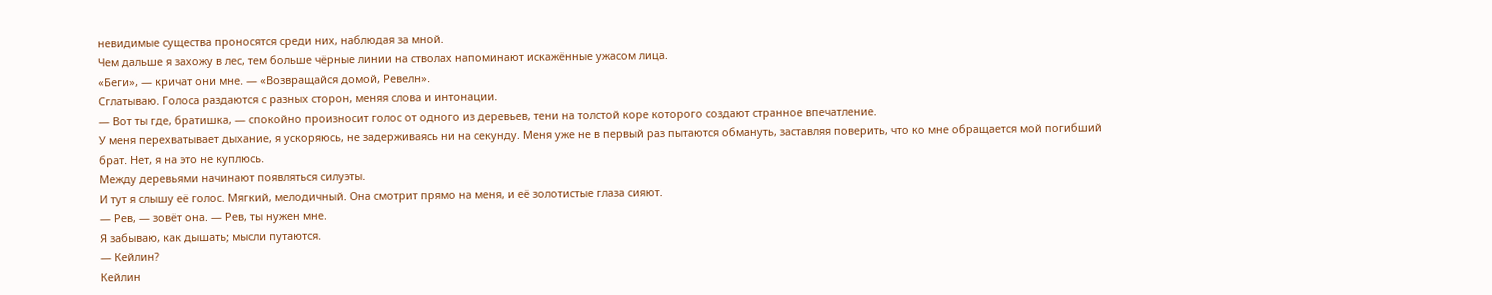невидимые существа проносятся среди них, наблюдая за мной.
Чем дальше я захожу в лес, тем больше чёрные линии на стволах напоминают искажённые ужасом лица.
«Беги», — кричат они мне. — «Возвращайся домой, Ревелн».
Сглатываю. Голоса раздаются с разных сторон, меняя слова и интонации.
— Вот ты где, братишка, — спокойно произносит голос от одного из деревьев, тени на толстой коре которого создают странное впечатление.
У меня перехватывает дыхание, я ускоряюсь, не задерживаясь ни на секунду. Меня уже не в первый раз пытаются обмануть, заставляя поверить, что ко мне обращается мой погибший брат. Нет, я на это не куплюсь.
Между деревьями начинают появляться силуэты.
И тут я слышу её голос. Мягкий, мелодичный. Она смотрит прямо на меня, и её золотистые глаза сияют.
— Рев, — зовёт она. — Рев, ты нужен мне.
Я забываю, как дышать; мысли путаются.
— Кейлин?
Кейлин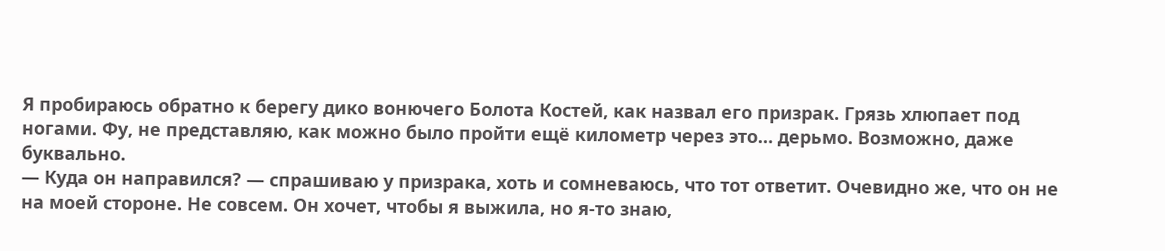Я пробираюсь обратно к берегу дико вонючего Болота Костей, как назвал его призрак. Грязь хлюпает под ногами. Фу, не представляю, как можно было пройти ещё километр через это… дерьмо. Возможно, даже буквально.
— Куда он направился? — спрашиваю у призрака, хоть и сомневаюсь, что тот ответит. Очевидно же, что он не на моей стороне. Не совсем. Он хочет, чтобы я выжила, но я-то знаю,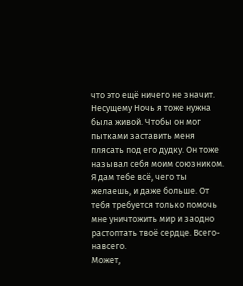что это ещё ничего не значит.
Несущему Ночь я тоже нужна была живой. Чтобы он мог пытками заставить меня плясать под его дудку. Он тоже называл себя моим союзником.
Я дам тебе всё, чего ты желаешь, и даже больше. От тебя требуется только помочь мне уничтожить мир и заодно растоптать твоё сердце. Всего-навсего.
Может,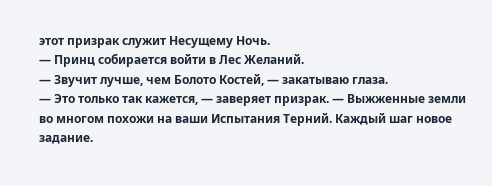этот призрак служит Несущему Ночь.
— Принц собирается войти в Лес Желаний.
— Звучит лучше, чем Болото Костей, — закатываю глаза.
— Это только так кажется, — заверяет призрак. — Выжженные земли во многом похожи на ваши Испытания Терний. Каждый шаг новое задание.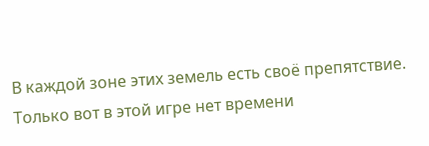В каждой зоне этих земель есть своё препятствие. Только вот в этой игре нет времени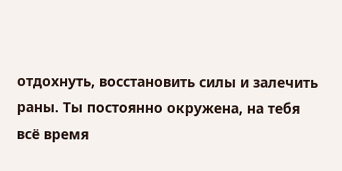отдохнуть, восстановить силы и залечить раны. Ты постоянно окружена, на тебя всё время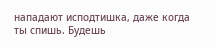нападают исподтишка, даже когда ты спишь. Будешь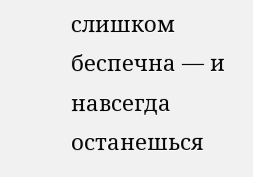слишком беспечна — и навсегда останешься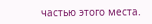частью этого места.